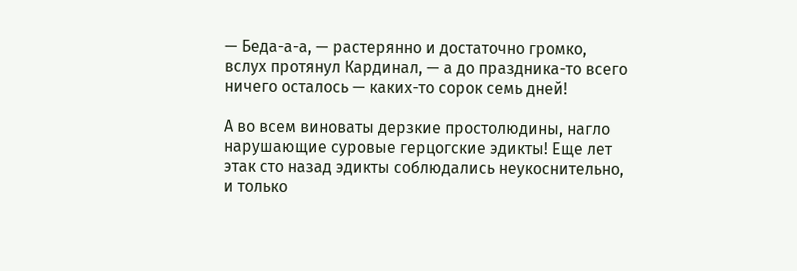— Беда-а-а, — растерянно и достаточно громко, вслух протянул Кардинал, — а до праздника-то всего ничего осталось — каких-то сорок семь дней!

А во всем виноваты дерзкие простолюдины, нагло нарушающие суровые герцогские эдикты! Еще лет этак сто назад эдикты соблюдались неукоснительно, и только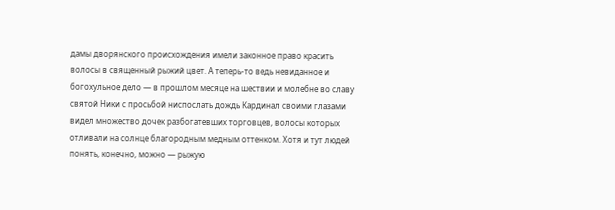дамы дворянского происхождения имели законное право красить волосы в священный рыжий цвет. А теперь-то ведь невиданное и богохульное дело — в прошлом месяце на шествии и молебне во славу святой Ники с просьбой ниспослать дождь Кардинал своими глазами видел множество дочек разбогатевших торговцев, волосы которых отливали на солнце благородным медным оттенком. Хотя и тут людей понять, конечно, можно — рыжую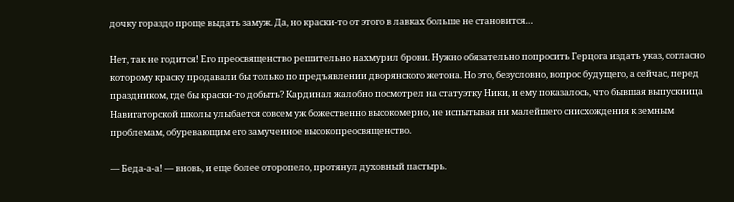дочку гораздо проще выдать замуж. Да, но краски-то от этого в лавках больше не становится…

Нет, так не годится! Его преосвященство решительно нахмурил брови. Нужно обязательно попросить Герцога издать указ, согласно которому краску продавали бы только по предъявлении дворянского жетона. Но это, безусловно, вопрос будущего, а сейчас, перед праздником, где бы краски-то добыть? Кардинал жалобно посмотрел на статуэтку Ники, и ему показалось, что бывшая выпускница Навигаторской школы улыбается совсем уж божественно высокомерно, не испытывая ни малейшего снисхождения к земным проблемам, обуревающим его замученное высокопреосвященство.

— Беда-а-а! — вновь, и еще более оторопело, протянул духовный пастырь.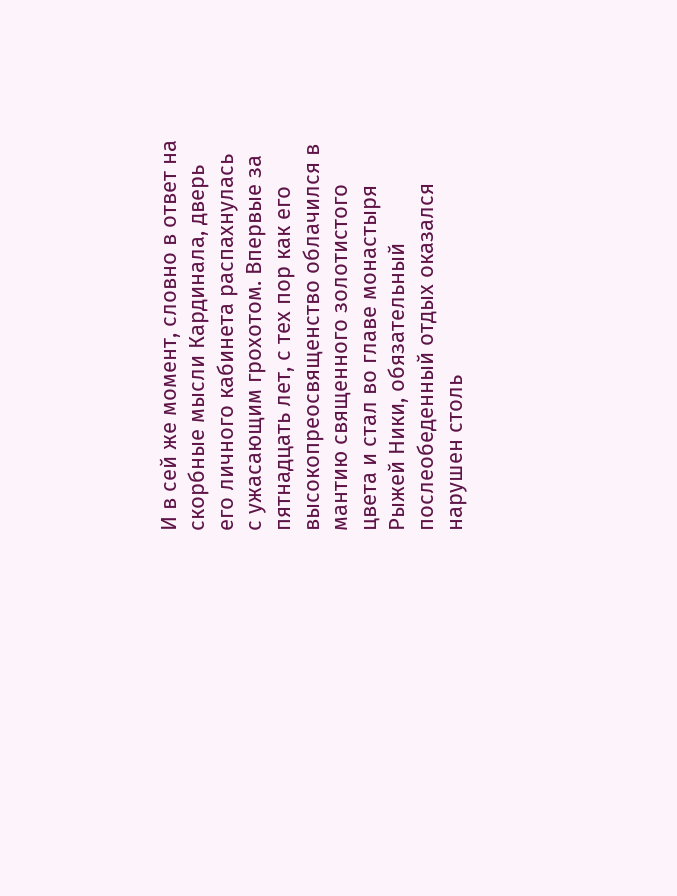И в сей же момент, словно в ответ на скорбные мысли Кардинала, дверь его личного кабинета распахнулась с ужасающим грохотом. Впервые за пятнадцать лет, с тех пор как его высокопреосвященство облачился в мантию священного золотистого цвета и стал во главе монастыря Рыжей Ники, обязательный послеобеденный отдых оказался нарушен столь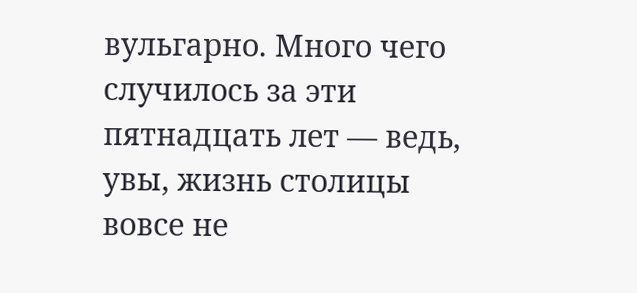вульгарно. Много чего случилось за эти пятнадцать лет — ведь, увы, жизнь столицы вовсе не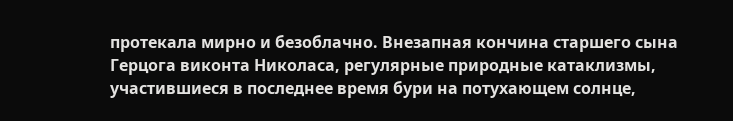протекала мирно и безоблачно. Внезапная кончина старшего сына Герцога виконта Николаса, регулярные природные катаклизмы, участившиеся в последнее время бури на потухающем солнце,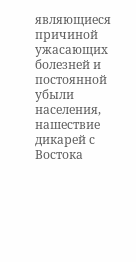являющиеся причиной ужасающих болезней и постоянной убыли населения, нашествие дикарей с Востока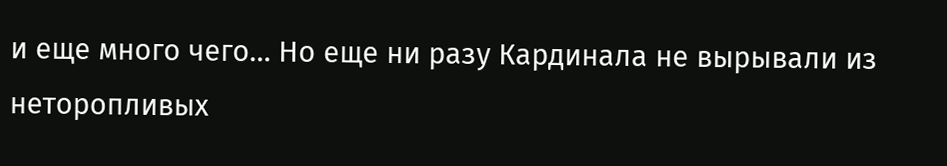и еще много чего… Но еще ни разу Кардинала не вырывали из неторопливых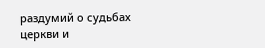раздумий о судьбах церкви и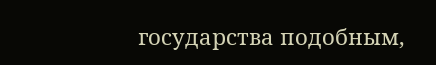государства подобным,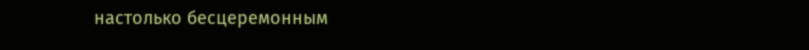настолько бесцеремонным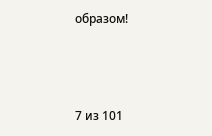образом!



7 из 101